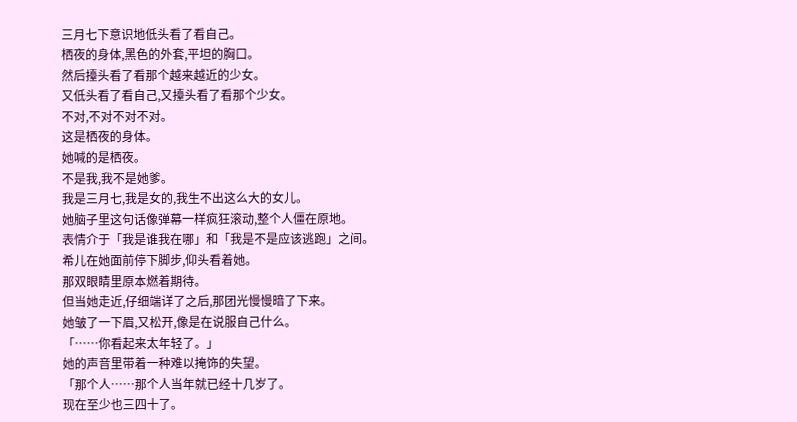三月七下意识地低头看了看自己。
栖夜的身体,黑色的外套,平坦的胸口。
然后擡头看了看那个越来越近的少女。
又低头看了看自己,又擡头看了看那个少女。
不对,不对不对不对。
这是栖夜的身体。
她喊的是栖夜。
不是我,我不是她爹。
我是三月七,我是女的,我生不出这么大的女儿。
她脑子里这句话像弹幕一样疯狂滚动,整个人僵在原地。
表情介于「我是谁我在哪」和「我是不是应该逃跑」之间。
希儿在她面前停下脚步,仰头看着她。
那双眼睛里原本燃着期待。
但当她走近,仔细端详了之后,那团光慢慢暗了下来。
她皱了一下眉,又松开,像是在说服自己什么。
「……你看起来太年轻了。」
她的声音里带着一种难以掩饰的失望。
「那个人……那个人当年就已经十几岁了。
现在至少也三四十了。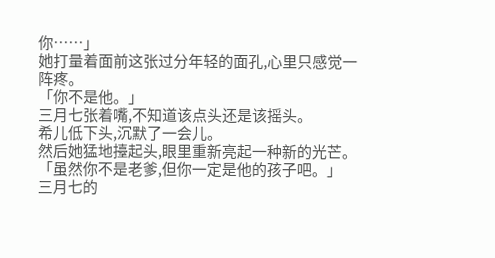你……」
她打量着面前这张过分年轻的面孔,心里只感觉一阵疼。
「你不是他。」
三月七张着嘴,不知道该点头还是该摇头。
希儿低下头,沉默了一会儿。
然后她猛地擡起头,眼里重新亮起一种新的光芒。
「虽然你不是老爹,但你一定是他的孩子吧。」
三月七的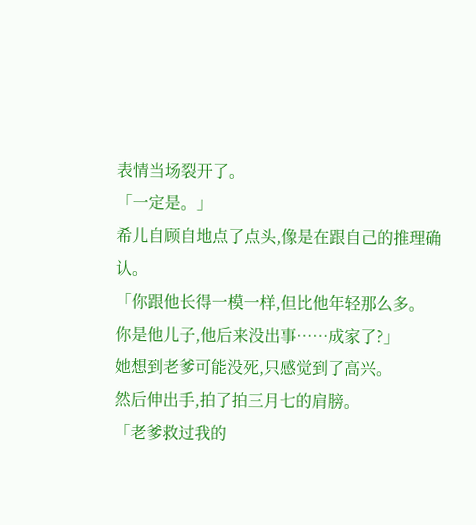表情当场裂开了。
「一定是。」
希儿自顾自地点了点头,像是在跟自己的推理确认。
「你跟他长得一模一样,但比他年轻那么多。
你是他儿子,他后来没出事……成家了?」
她想到老爹可能没死,只感觉到了高兴。
然后伸出手,拍了拍三月七的肩膀。
「老爹救过我的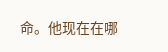命。他现在在哪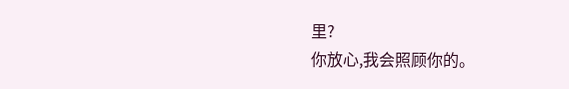里?
你放心,我会照顾你的。